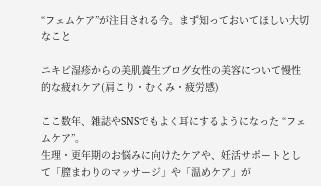“フェムケア”が注目される今。まず知っておいてほしい大切なこと

ニキビ湿疹からの美肌養生ブログ女性の美容について慢性的な疲れケア(肩こり・むくみ・疲労感)

ここ数年、雑誌やSNSでもよく耳にするようになった “フェムケア”。
生理・更年期のお悩みに向けたケアや、妊活サポートとして「膣まわりのマッサージ」や「温めケア」が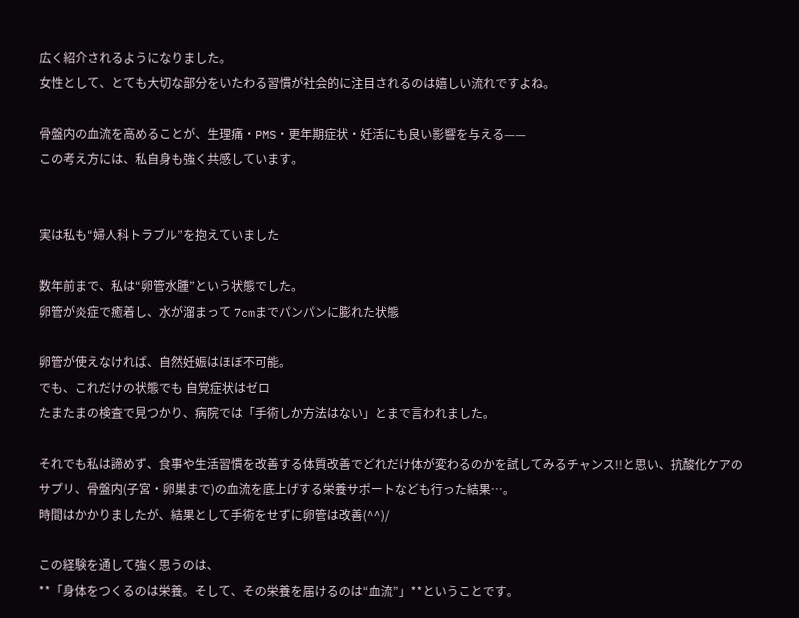広く紹介されるようになりました。
女性として、とても大切な部分をいたわる習慣が社会的に注目されるのは嬉しい流れですよね。

骨盤内の血流を高めることが、生理痛・PMS・更年期症状・妊活にも良い影響を与える——
この考え方には、私自身も強く共感しています。


実は私も“婦人科トラブル”を抱えていました

数年前まで、私は“卵管水腫”という状態でした。
卵管が炎症で癒着し、水が溜まって 7cmまでパンパンに膨れた状態

卵管が使えなければ、自然妊娠はほぼ不可能。
でも、これだけの状態でも 自覚症状はゼロ
たまたまの検査で見つかり、病院では「手術しか方法はない」とまで言われました。

それでも私は諦めず、食事や生活習慣を改善する体質改善でどれだけ体が変わるのかを試してみるチャンス!!と思い、抗酸化ケアのサプリ、骨盤内(子宮・卵巣まで)の血流を底上げする栄養サポートなども行った結果…。
時間はかかりましたが、結果として手術をせずに卵管は改善(^^)/

この経験を通して強く思うのは、
**「身体をつくるのは栄養。そして、その栄養を届けるのは“血流”」**ということです。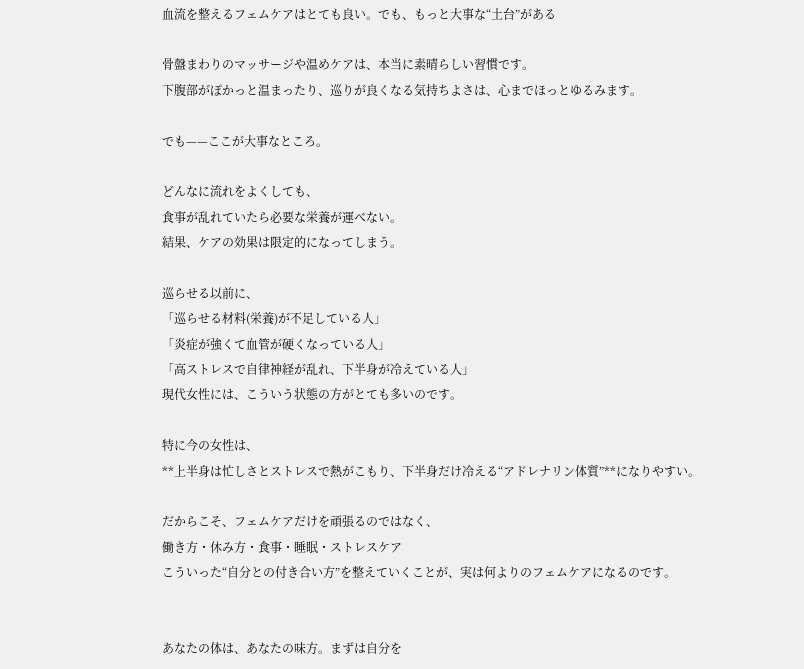血流を整えるフェムケアはとても良い。でも、もっと大事な“土台”がある

骨盤まわりのマッサージや温めケアは、本当に素晴らしい習慣です。
下腹部がぽかっと温まったり、巡りが良くなる気持ちよさは、心までほっとゆるみます。

でも——ここが大事なところ。

どんなに流れをよくしても、
食事が乱れていたら必要な栄養が運べない。
結果、ケアの効果は限定的になってしまう。

巡らせる以前に、
「巡らせる材料(栄養)が不足している人」
「炎症が強くて血管が硬くなっている人」
「高ストレスで自律神経が乱れ、下半身が冷えている人」
現代女性には、こういう状態の方がとても多いのです。

特に今の女性は、
**上半身は忙しさとストレスで熱がこもり、下半身だけ冷える“アドレナリン体質”**になりやすい。

だからこそ、フェムケアだけを頑張るのではなく、
働き方・休み方・食事・睡眠・ストレスケア
こういった“自分との付き合い方”を整えていくことが、実は何よりのフェムケアになるのです。


あなたの体は、あなたの味方。まずは自分を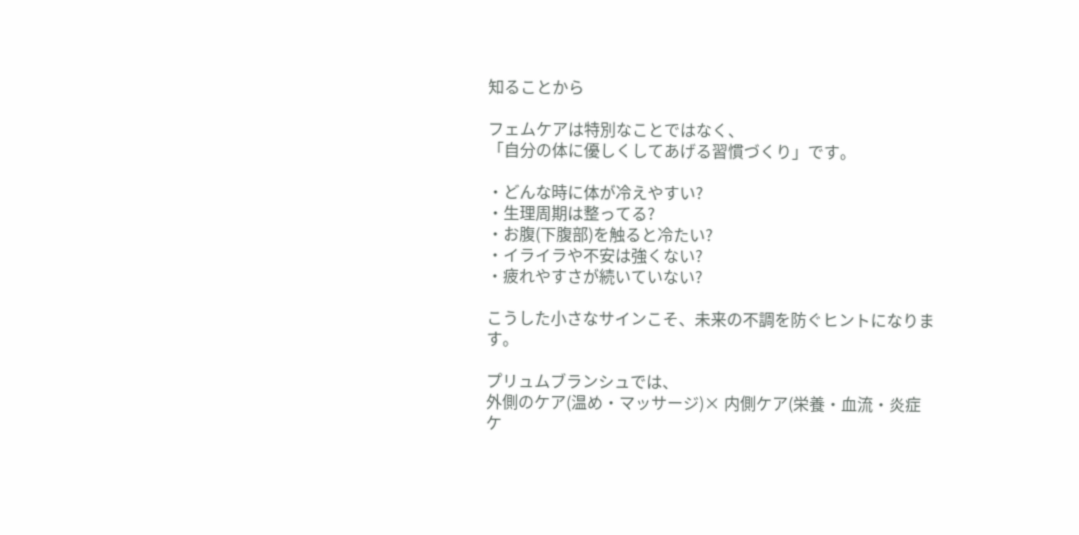知ることから

フェムケアは特別なことではなく、
「自分の体に優しくしてあげる習慣づくり」です。

・どんな時に体が冷えやすい?
・生理周期は整ってる?
・お腹(下腹部)を触ると冷たい?
・イライラや不安は強くない?
・疲れやすさが続いていない?

こうした小さなサインこそ、未来の不調を防ぐヒントになります。

プリュムブランシュでは、
外側のケア(温め・マッサージ)× 内側ケア(栄養・血流・炎症ケ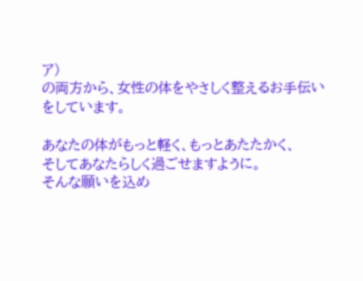ア)
の両方から、女性の体をやさしく整えるお手伝いをしています。

あなたの体がもっと軽く、もっとあたたかく、
そしてあなたらしく過ごせますように。
そんな願いを込め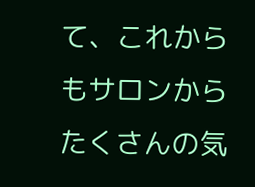て、これからもサロンからたくさんの気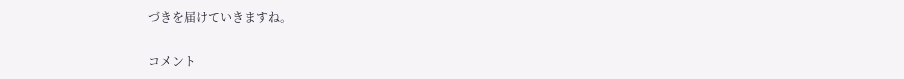づきを届けていきますね。

コメント